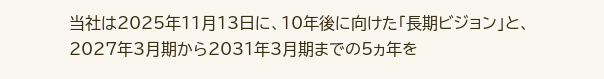当社は2025年11月13日に、10年後に向けた「長期ビジョン」と、2027年3月期から2031年3月期までの5ヵ年を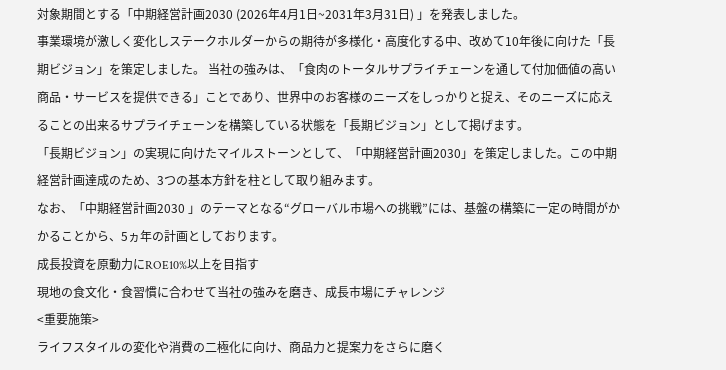対象期間とする「中期経営計画2030 (2026年4月1日~2031年3月31日) 」を発表しました。
事業環境が激しく変化しステークホルダーからの期待が多様化・高度化する中、改めて10年後に向けた「長期ビジョン」を策定しました。 当社の強みは、「食肉のトータルサプライチェーンを通して付加価値の高い商品・サービスを提供できる」ことであり、世界中のお客様のニーズをしっかりと捉え、そのニーズに応えることの出来るサプライチェーンを構築している状態を「長期ビジョン」として掲げます。
「長期ビジョン」の実現に向けたマイルストーンとして、「中期経営計画2030」を策定しました。この中期経営計画達成のため、3つの基本方針を柱として取り組みます。
なお、「中期経営計画2030 」のテーマとなる“グローバル市場への挑戦”には、基盤の構築に一定の時間がかかることから、5ヵ年の計画としております。
成長投資を原動力にROE10%以上を目指す
現地の食文化・食習慣に合わせて当社の強みを磨き、成長市場にチャレンジ
<重要施策>
ライフスタイルの変化や消費の二極化に向け、商品力と提案力をさらに磨く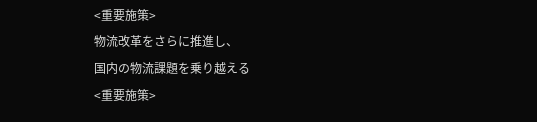<重要施策>
物流改革をさらに推進し、
国内の物流課題を乗り越える
<重要施策>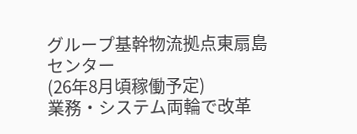グループ基幹物流拠点東扇島センター
(26年8月頃稼働予定)
業務・システム両輪で改革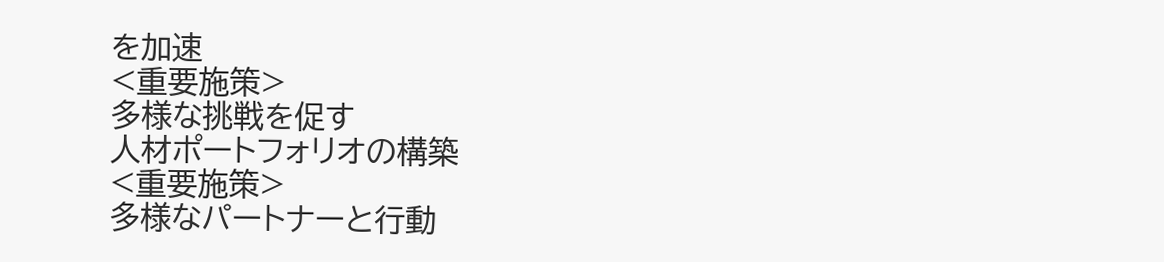を加速
<重要施策>
多様な挑戦を促す
人材ポートフォリオの構築
<重要施策>
多様なパートナーと行動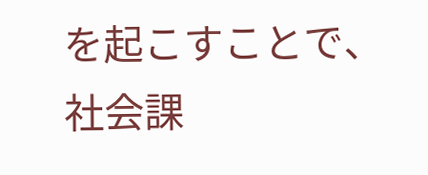を起こすことで、
社会課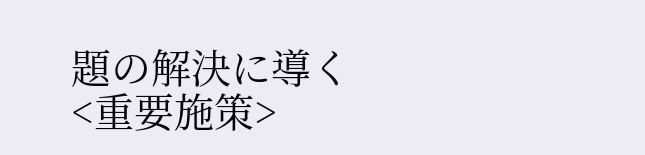題の解決に導く
<重要施策>